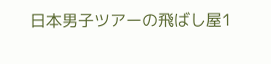日本男子ツアーの飛ばし屋1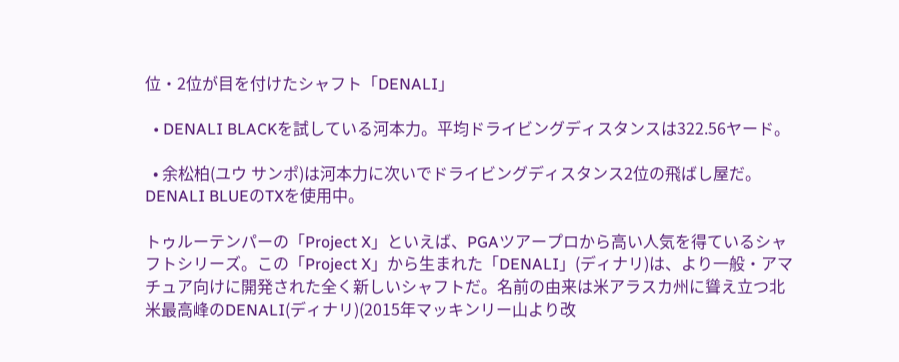位・2位が目を付けたシャフト「DENALI」

  • DENALI BLACKを試している河本力。平均ドライビングディスタンスは322.56ヤード。

  • 余松柏(ユウ サンポ)は河本力に次いでドライビングディスタンス2位の飛ばし屋だ。DENALI BLUEのTXを使用中。

トゥルーテンパーの「Project X」といえば、PGAツアープロから高い人気を得ているシャフトシリーズ。この「Project X」から生まれた「DENALI」(ディナリ)は、より一般・アマチュア向けに開発された全く新しいシャフトだ。名前の由来は米アラスカ州に聳え立つ北米最高峰のDENALI(ディナリ)(2015年マッキンリー山より改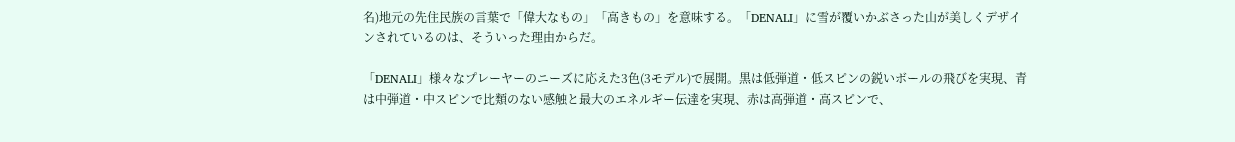名)地元の先住民族の言葉で「偉大なもの」「高きもの」を意味する。「DENALI」に雪が覆いかぶさった山が美しくデザインされているのは、そういった理由からだ。

「DENALI」様々なプレーヤーのニーズに応えた3色(3モデル)で展開。黒は低弾道・低スピンの鋭いボールの飛びを実現、青は中弾道・中スピンで比類のない感触と最大のエネルギー伝達を実現、赤は高弾道・高スピンで、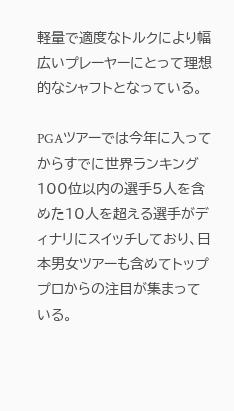軽量で適度なトルクにより幅広いプレーヤーにとって理想的なシャフトとなっている。

PGAツアーでは今年に入ってからすでに世界ランキング100位以内の選手5人を含めた10人を超える選手がディナリにスイッチしており、日本男女ツアーも含めてトッププロからの注目が集まっている。